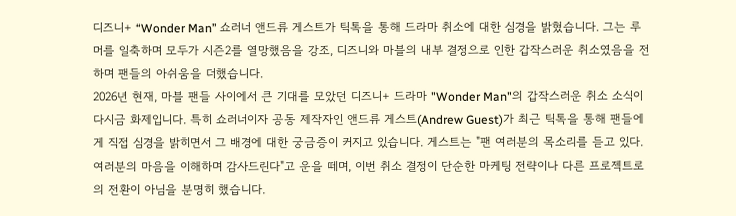디즈니+ “Wonder Man” 쇼러너 앤드류 게스트가 틱톡을 통해 드라마 취소에 대한 심경을 밝혔습니다. 그는 루머를 일축하며 모두가 시즌2를 열망했음을 강조, 디즈니와 마블의 내부 결정으로 인한 갑작스러운 취소였음을 전하며 팬들의 아쉬움을 더했습니다.
2026년 현재, 마블 팬들 사이에서 큰 기대를 모았던 디즈니+ 드라마 "Wonder Man"의 갑작스러운 취소 소식이 다시금 화제입니다. 특히 쇼러너이자 공동 제작자인 앤드류 게스트(Andrew Guest)가 최근 틱톡을 통해 팬들에게 직접 심경을 밝히면서 그 배경에 대한 궁금증이 커지고 있습니다. 게스트는 "팬 여러분의 목소리를 듣고 있다. 여러분의 마음을 이해하며 감사드린다"고 운을 떼며, 이번 취소 결정이 단순한 마케팅 전략이나 다른 프로젝트로의 전환이 아님을 분명히 했습니다.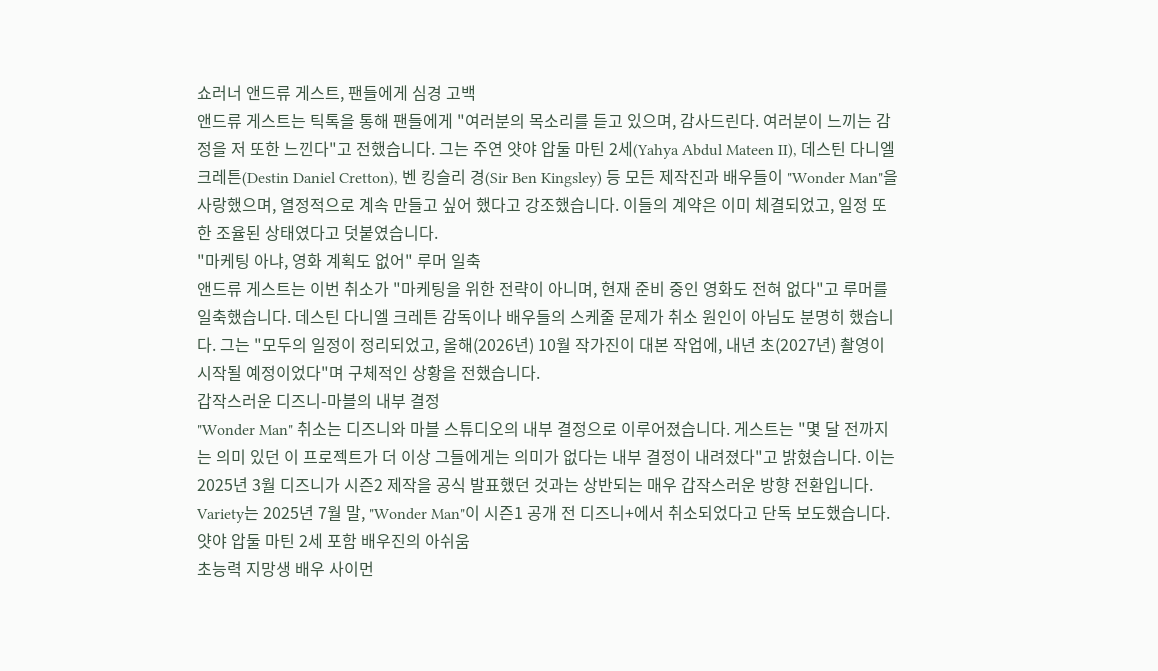쇼러너 앤드류 게스트, 팬들에게 심경 고백
앤드류 게스트는 틱톡을 통해 팬들에게 "여러분의 목소리를 듣고 있으며, 감사드린다. 여러분이 느끼는 감정을 저 또한 느낀다"고 전했습니다. 그는 주연 얏야 압둘 마틴 2세(Yahya Abdul Mateen II), 데스틴 다니엘 크레튼(Destin Daniel Cretton), 벤 킹슬리 경(Sir Ben Kingsley) 등 모든 제작진과 배우들이 "Wonder Man"을 사랑했으며, 열정적으로 계속 만들고 싶어 했다고 강조했습니다. 이들의 계약은 이미 체결되었고, 일정 또한 조율된 상태였다고 덧붙였습니다.
"마케팅 아냐, 영화 계획도 없어" 루머 일축
앤드류 게스트는 이번 취소가 "마케팅을 위한 전략이 아니며, 현재 준비 중인 영화도 전혀 없다"고 루머를 일축했습니다. 데스틴 다니엘 크레튼 감독이나 배우들의 스케줄 문제가 취소 원인이 아님도 분명히 했습니다. 그는 "모두의 일정이 정리되었고, 올해(2026년) 10월 작가진이 대본 작업에, 내년 초(2027년) 촬영이 시작될 예정이었다"며 구체적인 상황을 전했습니다.
갑작스러운 디즈니-마블의 내부 결정
"Wonder Man" 취소는 디즈니와 마블 스튜디오의 내부 결정으로 이루어졌습니다. 게스트는 "몇 달 전까지는 의미 있던 이 프로젝트가 더 이상 그들에게는 의미가 없다는 내부 결정이 내려졌다"고 밝혔습니다. 이는 2025년 3월 디즈니가 시즌2 제작을 공식 발표했던 것과는 상반되는 매우 갑작스러운 방향 전환입니다. Variety는 2025년 7월 말, "Wonder Man"이 시즌1 공개 전 디즈니+에서 취소되었다고 단독 보도했습니다.
얏야 압둘 마틴 2세 포함 배우진의 아쉬움
초능력 지망생 배우 사이먼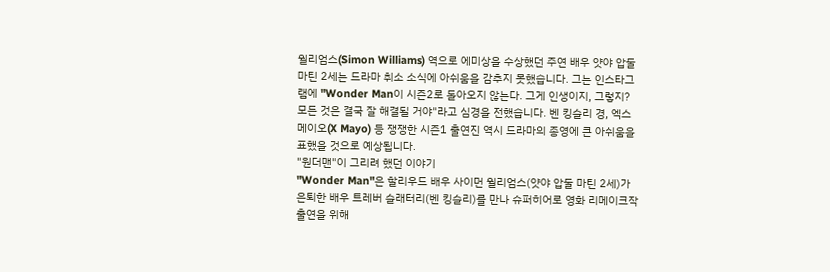윌리엄스(Simon Williams) 역으로 에미상을 수상했던 주연 배우 얏야 압둘 마틴 2세는 드라마 취소 소식에 아쉬움을 감추지 못했습니다. 그는 인스타그램에 "Wonder Man이 시즌2로 돌아오지 않는다. 그게 인생이지, 그렇지? 모든 것은 결국 잘 해결될 거야"라고 심경을 전했습니다. 벤 킹슬리 경, 엑스 메이오(X Mayo) 등 쟁쟁한 시즌1 출연진 역시 드라마의 종영에 큰 아쉬움을 표했을 것으로 예상됩니다.
"원더맨"이 그리려 했던 이야기
"Wonder Man"은 할리우드 배우 사이먼 윌리엄스(얏야 압둘 마틴 2세)가 은퇴한 배우 트레버 슬래터리(벤 킹슬리)를 만나 슈퍼히어로 영화 리메이크작 출연을 위해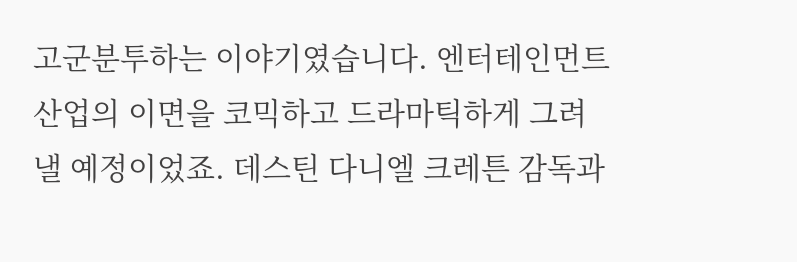고군분투하는 이야기였습니다. 엔터테인먼트 산업의 이면을 코믹하고 드라마틱하게 그려낼 예정이었죠. 데스틴 다니엘 크레튼 감독과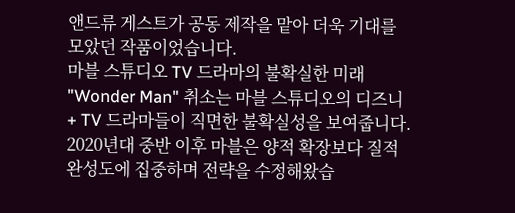앤드류 게스트가 공동 제작을 맡아 더욱 기대를 모았던 작품이었습니다.
마블 스튜디오 TV 드라마의 불확실한 미래
"Wonder Man" 취소는 마블 스튜디오의 디즈니+ TV 드라마들이 직면한 불확실성을 보여줍니다. 2020년대 중반 이후 마블은 양적 확장보다 질적 완성도에 집중하며 전략을 수정해왔습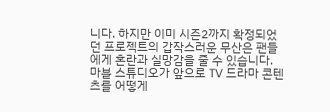니다. 하지만 이미 시즌2까지 확정되었던 프로젝트의 갑작스러운 무산은 팬들에게 혼란과 실망감을 줄 수 있습니다. 마블 스튜디오가 앞으로 TV 드라마 콘텐츠를 어떻게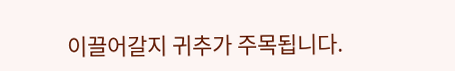이끌어갈지 귀추가 주목됩니다.